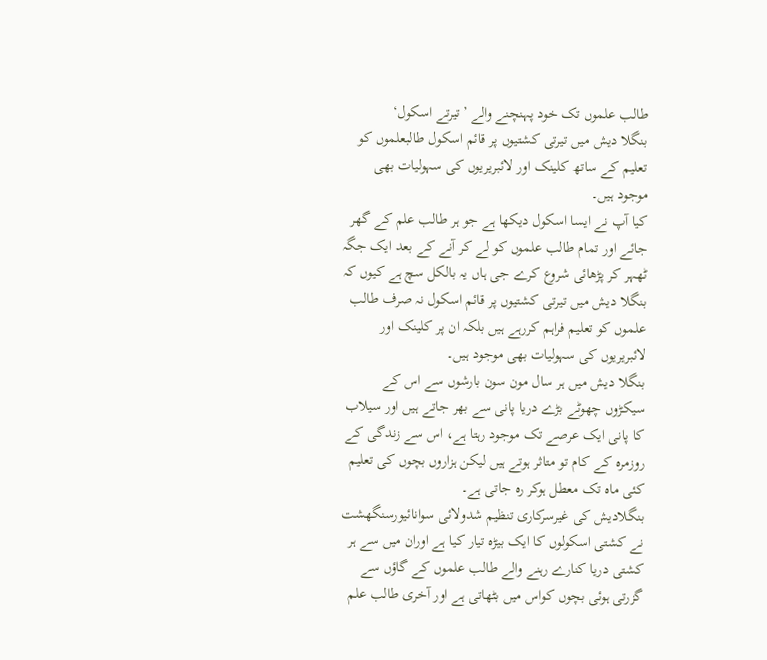طالب علموں تک خود پہنچنے والے ’تیرتے اسکول‘
بنگلا دیش میں تیرتی کشتیوں پر قائم اسکول طالبعلموں کو تعلیم کے ساتھ کلینک اور لائبریریوں کی سہولیات بھی موجود ہیں۔
کیا آپ نے ایسا اسکول دیکھا ہے جو ہر طالب علم کے گھر جائے اور تمام طالب علموں کو لے کر آنے کے بعد ایک جگہ ٹھہر کر پڑھائی شروع کرے جی ہاں یہ بالکل سچ ہے کیوں کہ بنگلا دیش میں تیرتی کشتیوں پر قائم اسکول نہ صرف طالب علموں کو تعلیم فراہم کررہے ہیں بلکہ ان پر کلینک اور لائبریریوں کی سہولیات بھی موجود ہیں۔
بنگلا دیش میں ہر سال مون سون بارشوں سے اس کے سیکڑوں چھوٹے بڑے دریا پانی سے بھر جاتے ہیں اور سیلاب کا پانی ایک عرصے تک موجود رہتا ہے، اس سے زندگی کے روزمرہ کے کام تو متاثر ہوتے ہیں لیکن ہزاروں بچوں کی تعلیم کئی ماہ تک معطل ہوکر رہ جاتی ہے۔
بنگلادیش کی غیرسرکاری تنظیم شدولائی سوانائیورسنگھشت نے کشتی اسکولوں کا ایک بیڑہ تیار کیا ہے اوران میں سے ہر کشتی دریا کنارے رہنے والے طالب علموں کے گاؤں سے گزرتی ہوئی بچوں کواس میں بٹھاتی ہے اور آخری طالب علم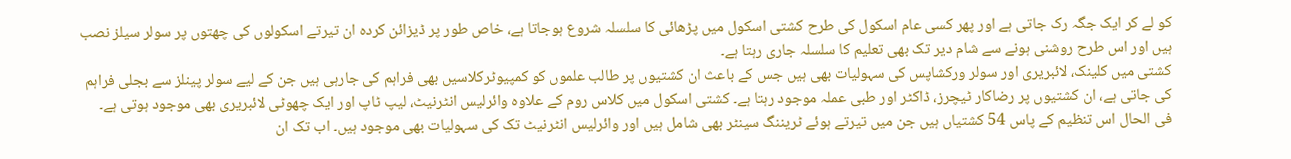کو لے کر ایک جگہ رک جاتی ہے اور پھر کسی عام اسکول کی طرح کشتی اسکول میں پڑھائی کا سلسلہ شروع ہوجاتا ہے، خاص طور پر ڈیزائن کردہ ان تیرتے اسکولوں کی چھتوں پر سولر سیلز نصب ہیں اور اس طرح روشنی ہونے سے شام دیر تک بھی تعلیم کا سلسلہ جاری رہتا ہے۔
کشتی میں کلینک، لائبریری اور سولر ورکشاپس کی سہولیات بھی ہیں جس کے باعث ان کشتیوں پر طالب علموں کو کمپیوٹرکلاسیں بھی فراہم کی جارہی ہیں جن کے لیے سولر پینلز سے بجلی فراہم کی جاتی ہے، ان کشتیوں پر رضاکار ٹیچرز، ڈاکٹر اور طبی عملہ موجود رہتا ہے۔ کشتی اسکول میں کلاس روم کے علاوہ وائرلیس انٹرنیٹ، لیپ ٹاپ اور ایک چھوٹی لائبریری بھی موجود ہوتی ہے۔
فی الحال اس تنظیم کے پاس 54 کشتیاں ہیں جن میں تیرتے ہوئے ٹریننگ سینٹر بھی شامل ہیں اور وائرلیس انٹرنیٹ تک کی سہولیات بھی موجود ہیں۔ اب تک ان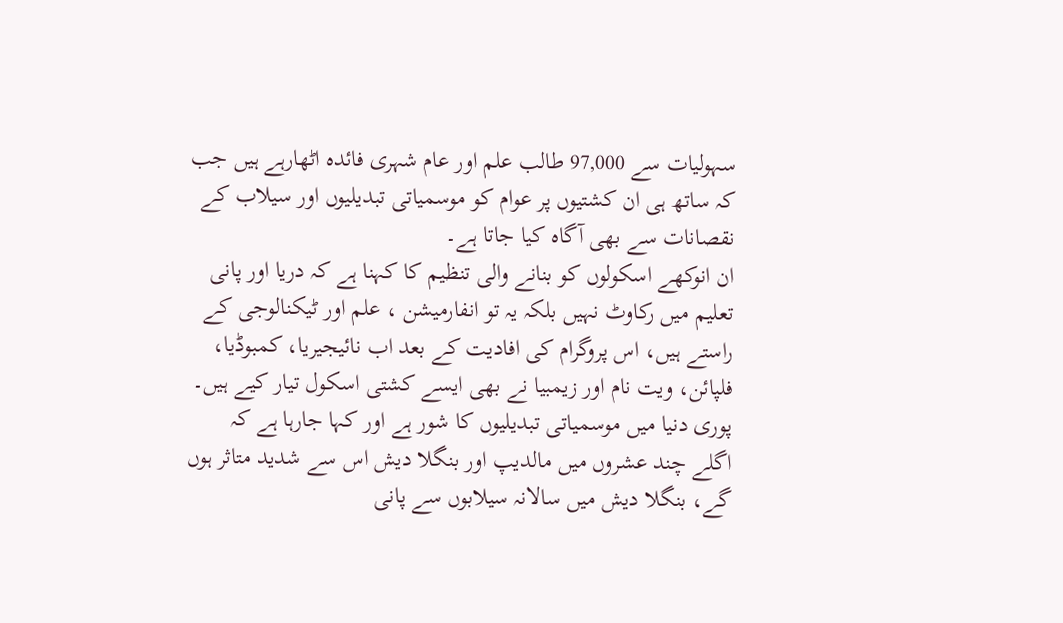سہولیات سے 97,000 طالب علم اور عام شہری فائدہ اٹھارہے ہیں جب کہ ساتھ ہی ان کشتیوں پر عوام کو موسمیاتی تبدیلیوں اور سیلاب کے نقصانات سے بھی آگاہ کیا جاتا ہے۔
ان انوکھے اسکولوں کو بنانے والی تنظیم کا کہنا ہے کہ دریا اور پانی تعلیم میں رکاوٹ نہیں بلکہ یہ تو انفارمیشن ، علم اور ٹیکنالوجی کے راستے ہیں، اس پروگرام کی افادیت کے بعد اب نائیجیریا، کمبوڈیا، فلپائن، ویت نام اور زیمبیا نے بھی ایسے کشتی اسکول تیار کیے ہیں۔
پوری دنیا میں موسمیاتی تبدیلیوں کا شور ہے اور کہا جارہا ہے کہ اگلے چند عشروں میں مالدیپ اور بنگلا دیش اس سے شدید متاثر ہوں گے، بنگلا دیش میں سالانہ سیلابوں سے پانی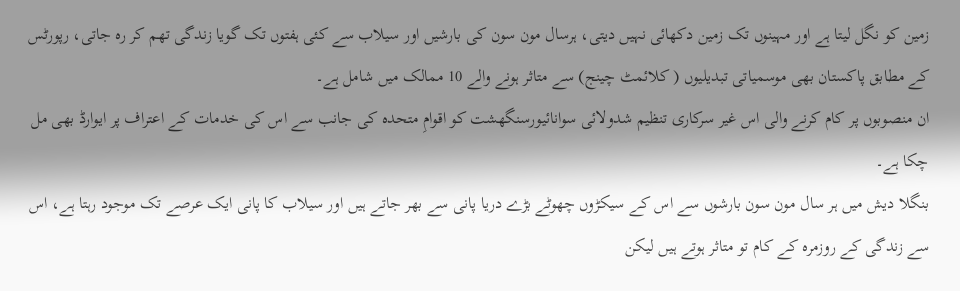زمین کو نگل لیتا ہے اور مہینوں تک زمین دکھائی نہیں دیتی، ہرسال مون سون کی بارشیں اور سیلاب سے کئی ہفتوں تک گویا زندگی تھم کر رہ جاتی، رپورٹس کے مطابق پاکستان بھی موسمیاتی تبدیلیوں ( کلائمٹ چینج) سے متاثر ہونے والے 10 ممالک میں شامل ہے۔
ان منصوبوں پر کام کرنے والی اس غیر سرکاری تنظیم شدولائی سوانائیورسنگھشت کو اقوامِ متحدہ کی جانب سے اس کی خدمات کے اعتراف پر ایوارڈ بھی مل چکا ہے۔
بنگلا دیش میں ہر سال مون سون بارشوں سے اس کے سیکڑوں چھوٹے بڑے دریا پانی سے بھر جاتے ہیں اور سیلاب کا پانی ایک عرصے تک موجود رہتا ہے، اس سے زندگی کے روزمرہ کے کام تو متاثر ہوتے ہیں لیکن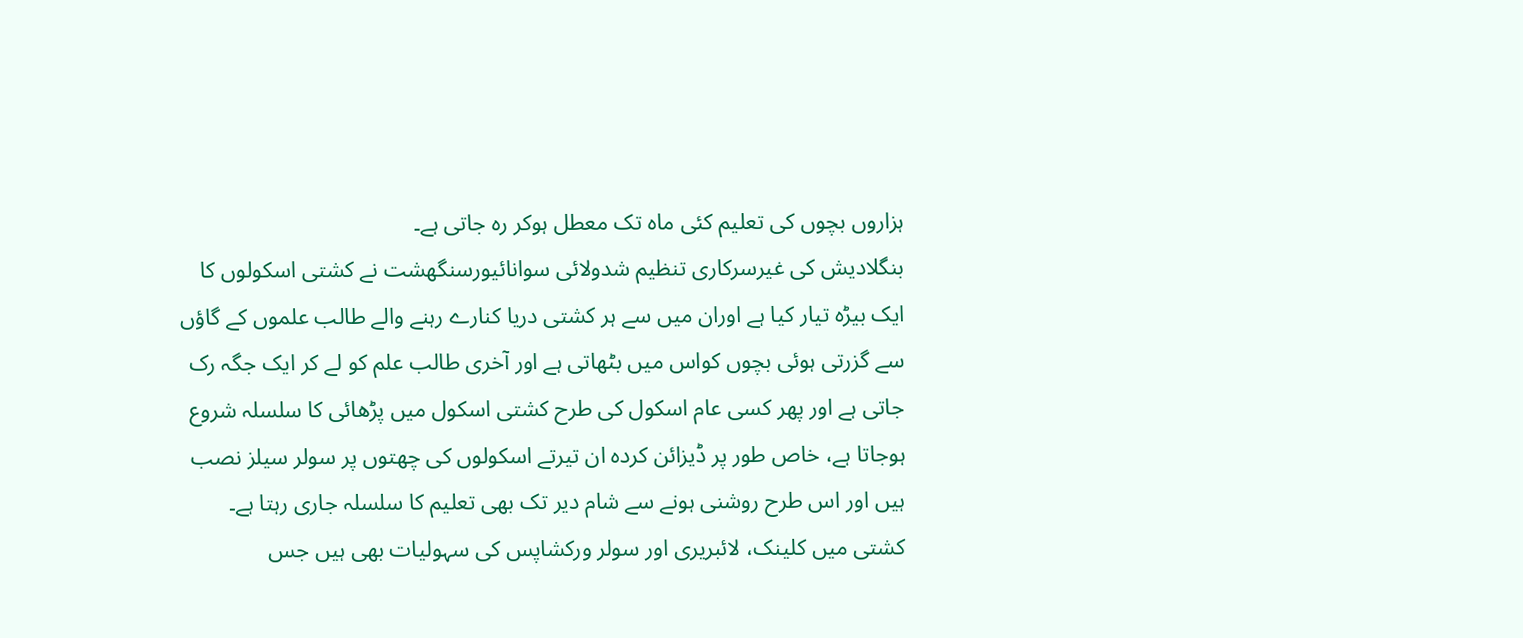ہزاروں بچوں کی تعلیم کئی ماہ تک معطل ہوکر رہ جاتی ہے۔
بنگلادیش کی غیرسرکاری تنظیم شدولائی سوانائیورسنگھشت نے کشتی اسکولوں کا ایک بیڑہ تیار کیا ہے اوران میں سے ہر کشتی دریا کنارے رہنے والے طالب علموں کے گاؤں سے گزرتی ہوئی بچوں کواس میں بٹھاتی ہے اور آخری طالب علم کو لے کر ایک جگہ رک جاتی ہے اور پھر کسی عام اسکول کی طرح کشتی اسکول میں پڑھائی کا سلسلہ شروع ہوجاتا ہے، خاص طور پر ڈیزائن کردہ ان تیرتے اسکولوں کی چھتوں پر سولر سیلز نصب ہیں اور اس طرح روشنی ہونے سے شام دیر تک بھی تعلیم کا سلسلہ جاری رہتا ہے۔
کشتی میں کلینک، لائبریری اور سولر ورکشاپس کی سہولیات بھی ہیں جس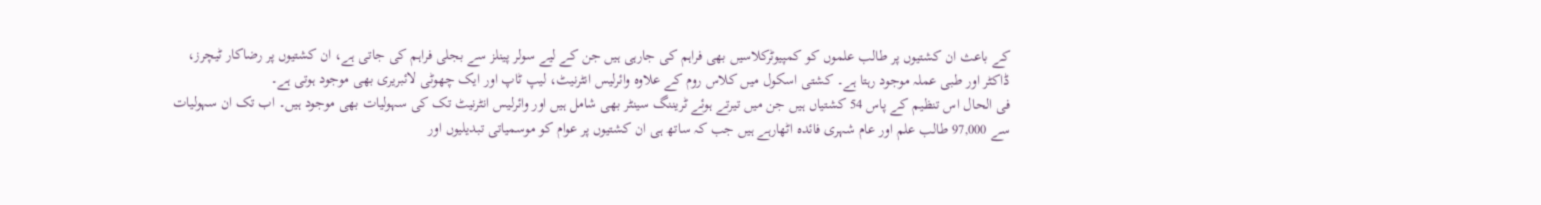کے باعث ان کشتیوں پر طالب علموں کو کمپیوٹرکلاسیں بھی فراہم کی جارہی ہیں جن کے لیے سولر پینلز سے بجلی فراہم کی جاتی ہے، ان کشتیوں پر رضاکار ٹیچرز، ڈاکٹر اور طبی عملہ موجود رہتا ہے۔ کشتی اسکول میں کلاس روم کے علاوہ وائرلیس انٹرنیٹ، لیپ ٹاپ اور ایک چھوٹی لائبریری بھی موجود ہوتی ہے۔
فی الحال اس تنظیم کے پاس 54 کشتیاں ہیں جن میں تیرتے ہوئے ٹریننگ سینٹر بھی شامل ہیں اور وائرلیس انٹرنیٹ تک کی سہولیات بھی موجود ہیں۔ اب تک ان سہولیات سے 97,000 طالب علم اور عام شہری فائدہ اٹھارہے ہیں جب کہ ساتھ ہی ان کشتیوں پر عوام کو موسمیاتی تبدیلیوں اور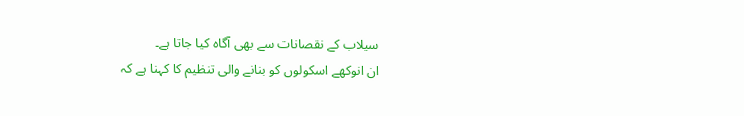سیلاب کے نقصانات سے بھی آگاہ کیا جاتا ہے۔
ان انوکھے اسکولوں کو بنانے والی تنظیم کا کہنا ہے کہ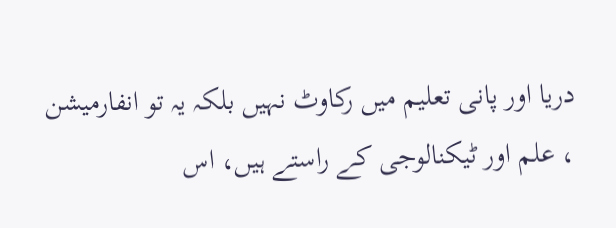دریا اور پانی تعلیم میں رکاوٹ نہیں بلکہ یہ تو انفارمیشن ، علم اور ٹیکنالوجی کے راستے ہیں، اس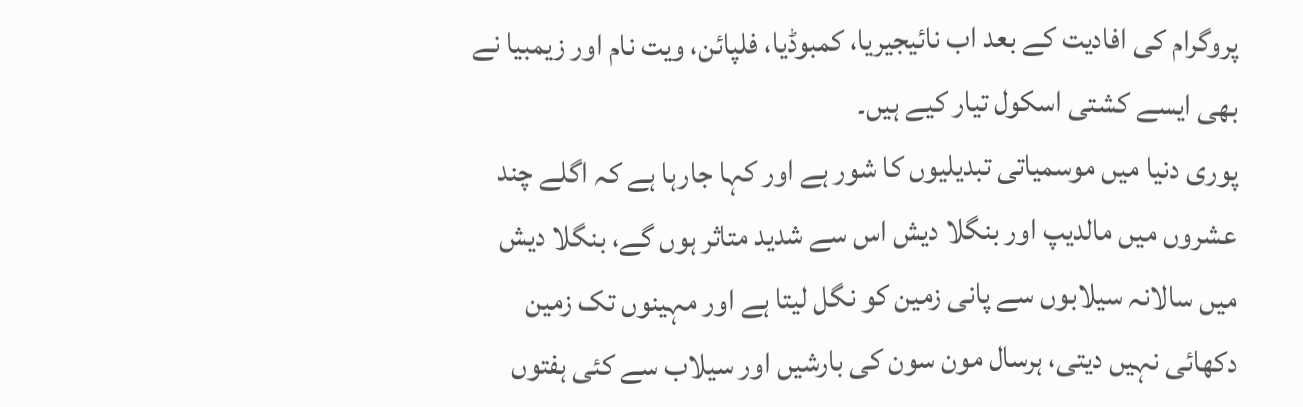پروگرام کی افادیت کے بعد اب نائیجیریا، کمبوڈیا، فلپائن، ویت نام اور زیمبیا نے بھی ایسے کشتی اسکول تیار کیے ہیں۔
پوری دنیا میں موسمیاتی تبدیلیوں کا شور ہے اور کہا جارہا ہے کہ اگلے چند عشروں میں مالدیپ اور بنگلا دیش اس سے شدید متاثر ہوں گے، بنگلا دیش میں سالانہ سیلابوں سے پانی زمین کو نگل لیتا ہے اور مہینوں تک زمین دکھائی نہیں دیتی، ہرسال مون سون کی بارشیں اور سیلاب سے کئی ہفتوں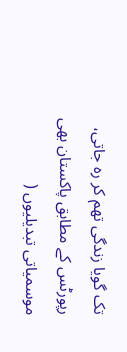تک گویا زندگی تھم کر رہ جاتی، رپورٹس کے مطابق پاکستان بھی موسمیاتی تبدیلیوں (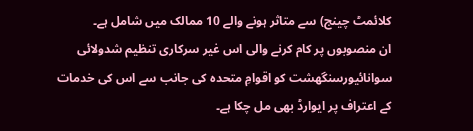کلائمٹ چینج) سے متاثر ہونے والے 10 ممالک میں شامل ہے۔
ان منصوبوں پر کام کرنے والی اس غیر سرکاری تنظیم شدولائی سوانائیورسنگھشت کو اقوامِ متحدہ کی جانب سے اس کی خدمات کے اعتراف پر ایوارڈ بھی مل چکا ہے۔